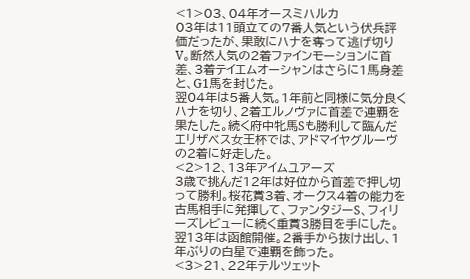<1>03、04年オースミハルカ
03年は11頭立ての7番人気という伏兵評価だったが、果敢にハナを奪って逃げ切りV。断然人気の2着ファインモーションに首差、3着テイエムオーシャンはさらに1馬身差と、G1馬を封じた。
翌04年は5番人気。1年前と同様に気分良くハナを切り、2着エルノヴァに首差で連覇を果たした。続く府中牝馬Sも勝利して臨んだエリザベス女王杯では、アドマイヤグルーヴの2着に好走した。
<2>12、13年アイムユアーズ
3歳で挑んだ12年は好位から首差で押し切って勝利。桜花賞3着、オークス4着の能力を古馬相手に発揮して、ファンタジーS、フィリーズレビューに続く重賞3勝目を手にした。
翌13年は函館開催。2番手から抜け出し、1年ぶりの白星で連覇を飾った。
<3>21、22年テルツェット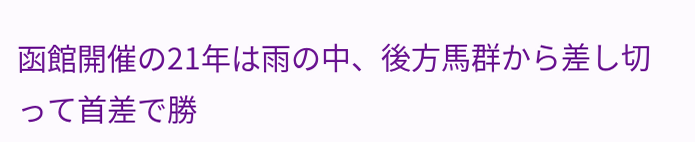函館開催の21年は雨の中、後方馬群から差し切って首差で勝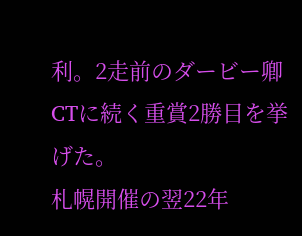利。2走前のダービー卿CTに続く重賞2勝目を挙げた。
札幌開催の翌22年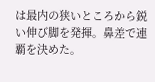は最内の狭いところから鋭い伸び脚を発揮。鼻差で連覇を決めた。